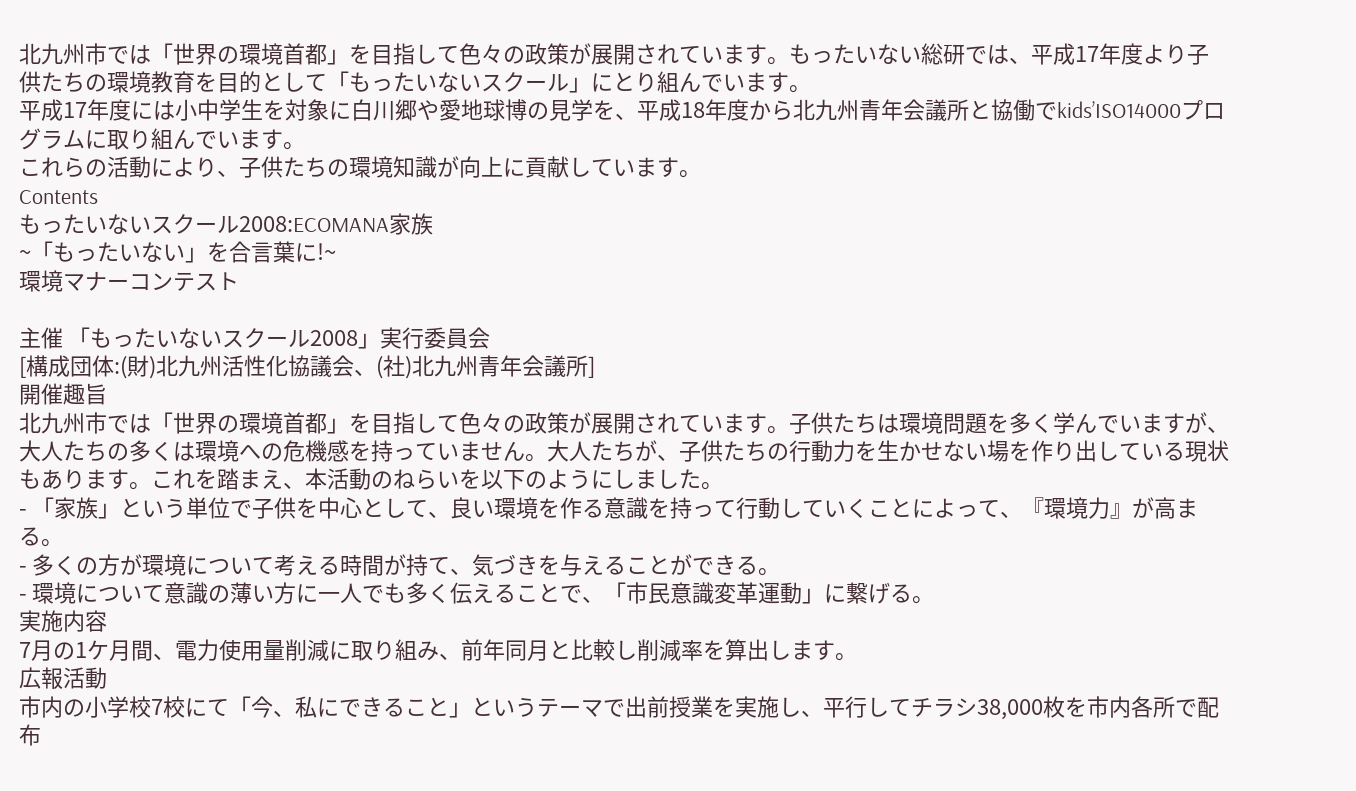北九州市では「世界の環境首都」を目指して色々の政策が展開されています。もったいない総研では、平成17年度より子供たちの環境教育を目的として「もったいないスクール」にとり組んでいます。
平成17年度には小中学生を対象に白川郷や愛地球博の見学を、平成18年度から北九州青年会議所と協働でkids’ISO14000プログラムに取り組んでいます。
これらの活動により、子供たちの環境知識が向上に貢献しています。
Contents
もったいないスクール2008:ECOMANA家族
~「もったいない」を合言葉に!~
環境マナーコンテスト

主催 「もったいないスクール2008」実行委員会
[構成団体:(財)北九州活性化協議会、(社)北九州青年会議所]
開催趣旨
北九州市では「世界の環境首都」を目指して色々の政策が展開されています。子供たちは環境問題を多く学んでいますが、大人たちの多くは環境への危機感を持っていません。大人たちが、子供たちの行動力を生かせない場を作り出している現状もあります。これを踏まえ、本活動のねらいを以下のようにしました。
- 「家族」という単位で子供を中心として、良い環境を作る意識を持って行動していくことによって、『環境力』が高まる。
- 多くの方が環境について考える時間が持て、気づきを与えることができる。
- 環境について意識の薄い方に一人でも多く伝えることで、「市民意識変革運動」に繋げる。
実施内容
7月の1ケ月間、電力使用量削減に取り組み、前年同月と比較し削減率を算出します。
広報活動
市内の小学校7校にて「今、私にできること」というテーマで出前授業を実施し、平行してチラシ38,000枚を市内各所で配布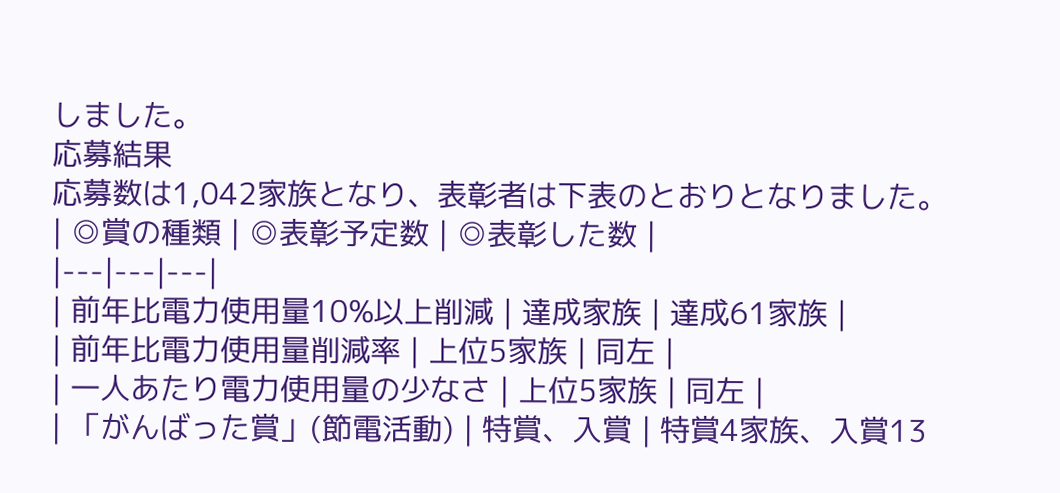しました。
応募結果
応募数は1,042家族となり、表彰者は下表のとおりとなりました。
| ◎賞の種類 | ◎表彰予定数 | ◎表彰した数 |
|---|---|---|
| 前年比電力使用量10%以上削減 | 達成家族 | 達成61家族 |
| 前年比電力使用量削減率 | 上位5家族 | 同左 |
| 一人あたり電力使用量の少なさ | 上位5家族 | 同左 |
| 「がんばった賞」(節電活動) | 特賞、入賞 | 特賞4家族、入賞13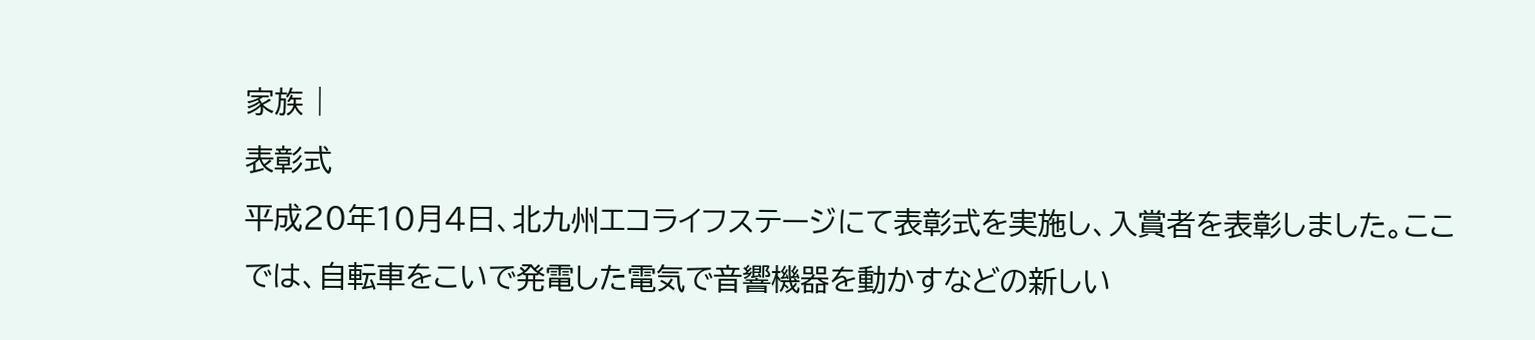家族 |
表彰式
平成20年10月4日、北九州エコライフステージにて表彰式を実施し、入賞者を表彰しました。ここでは、自転車をこいで発電した電気で音響機器を動かすなどの新しい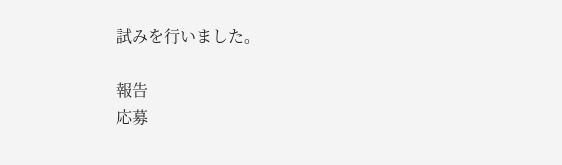試みを行いました。

報告
応募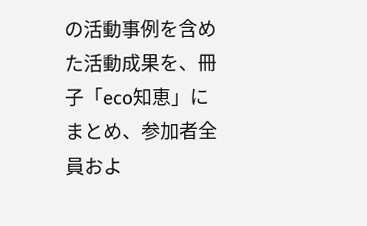の活動事例を含めた活動成果を、冊子「eco知恵」にまとめ、参加者全員およ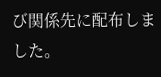び関係先に配布しました。